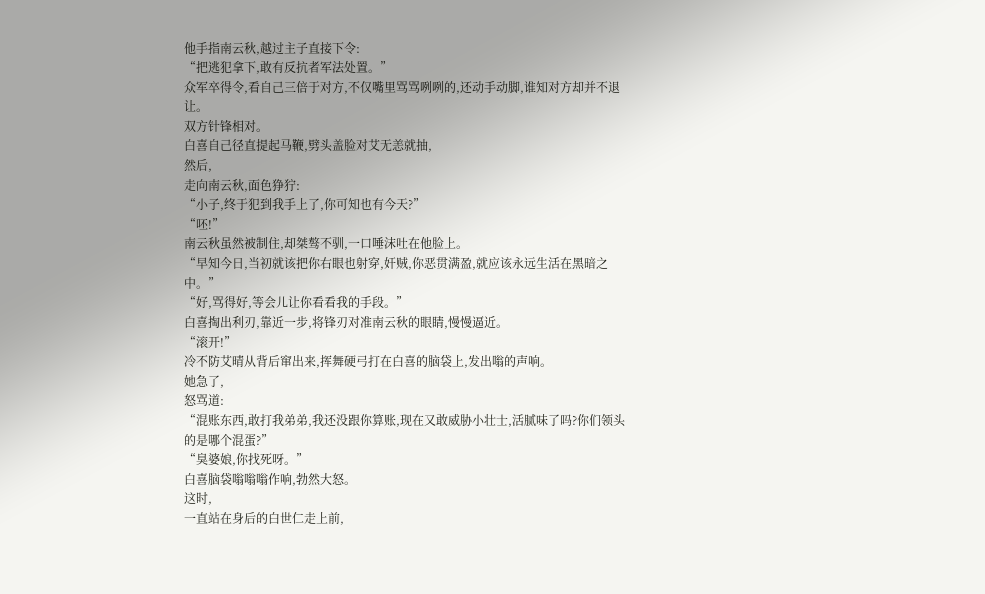他手指南云秋,越过主子直接下令:
“把逃犯拿下,敢有反抗者军法处置。”
众军卒得令,看自己三倍于对方,不仅嘴里骂骂咧咧的,还动手动脚,谁知对方却并不退让。
双方针锋相对。
白喜自己径直提起马鞭,劈头盖脸对艾无恙就抽,
然后,
走向南云秋,面色狰狞:
“小子,终于犯到我手上了,你可知也有今天?”
“呸!”
南云秋虽然被制住,却桀骜不驯,一口唾沫吐在他脸上。
“早知今日,当初就该把你右眼也射穿,奸贼,你恶贯满盈,就应该永远生活在黑暗之中。”
“好,骂得好,等会儿让你看看我的手段。”
白喜掏出利刃,靠近一步,将锋刃对准南云秋的眼睛,慢慢逼近。
“滚开!”
冷不防艾晴从背后窜出来,挥舞硬弓打在白喜的脑袋上,发出嗡的声响。
她急了,
怒骂道:
“混账东西,敢打我弟弟,我还没跟你算账,现在又敢威胁小壮士,活腻味了吗?你们领头的是哪个混蛋?”
“臭婆娘,你找死呀。”
白喜脑袋嗡嗡嗡作响,勃然大怒。
这时,
一直站在身后的白世仁走上前,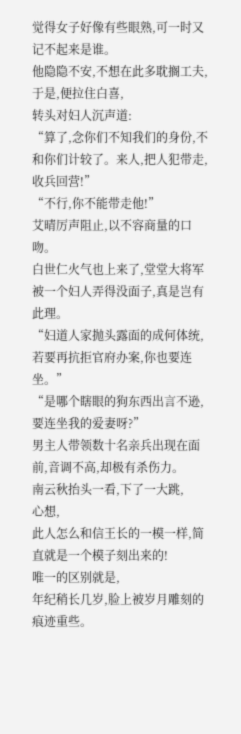觉得女子好像有些眼熟,可一时又记不起来是谁。
他隐隐不安,不想在此多耽搁工夫,
于是,便拉住白喜,
转头对妇人沉声道:
“算了,念你们不知我们的身份,不和你们计较了。来人,把人犯带走,收兵回营!”
“不行,你不能带走他!”
艾晴厉声阻止,以不容商量的口吻。
白世仁火气也上来了,堂堂大将军被一个妇人弄得没面子,真是岂有此理。
“妇道人家抛头露面的成何体统,若要再抗拒官府办案,你也要连坐。”
“是哪个瞎眼的狗东西出言不逊,要连坐我的爱妻呀?”
男主人带领数十名亲兵出现在面前,音调不高,却极有杀伤力。
南云秋抬头一看,下了一大跳,
心想,
此人怎么和信王长的一模一样,简直就是一个模子刻出来的!
唯一的区别就是,
年纪稍长几岁,脸上被岁月雕刻的痕迹重些。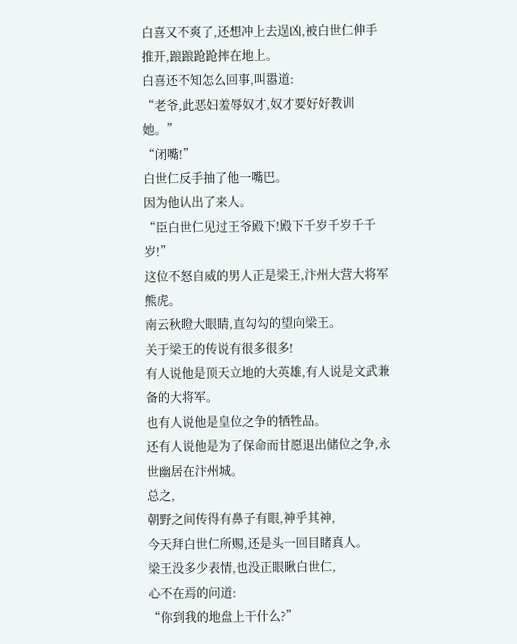白喜又不爽了,还想冲上去逞凶,被白世仁伸手推开,踉踉跄跄摔在地上。
白喜还不知怎么回事,叫嚣道:
“老爷,此恶妇羞辱奴才,奴才要好好教训她。”
“闭嘴!”
白世仁反手抽了他一嘴巴。
因为他认出了来人。
“臣白世仁见过王爷殿下!殿下千岁千岁千千岁!”
这位不怒自威的男人正是梁王,汴州大营大将军熊虎。
南云秋瞪大眼睛,直勾勾的望向梁王。
关于梁王的传说有很多很多!
有人说他是顶天立地的大英雄,有人说是文武兼备的大将军。
也有人说他是皇位之争的牺牲品。
还有人说他是为了保命而甘愿退出储位之争,永世幽居在汴州城。
总之,
朝野之间传得有鼻子有眼,神乎其神,
今天拜白世仁所赐,还是头一回目睹真人。
梁王没多少表情,也没正眼瞅白世仁,
心不在焉的问道:
“你到我的地盘上干什么?”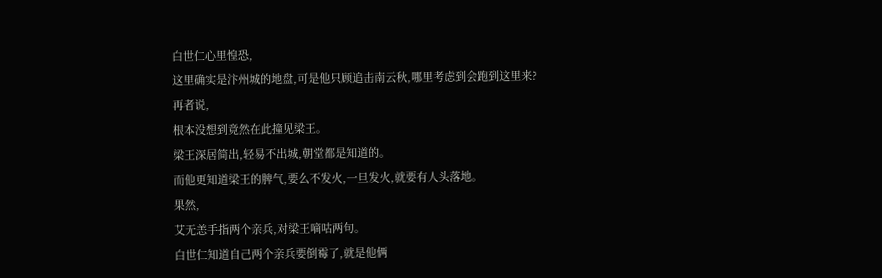白世仁心里惶恐,
这里确实是汴州城的地盘,可是他只顾追击南云秋,哪里考虑到会跑到这里来?
再者说,
根本没想到竟然在此撞见梁王。
梁王深居简出,轻易不出城,朝堂都是知道的。
而他更知道梁王的脾气,要么不发火,一旦发火,就要有人头落地。
果然,
艾无恙手指两个亲兵,对梁王嘀咕两句。
白世仁知道自己两个亲兵要倒霉了,就是他俩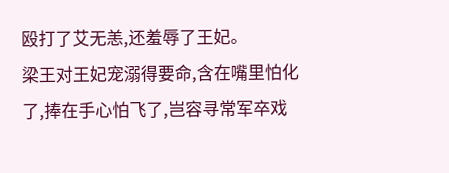殴打了艾无恙,还羞辱了王妃。
梁王对王妃宠溺得要命,含在嘴里怕化了,捧在手心怕飞了,岂容寻常军卒戏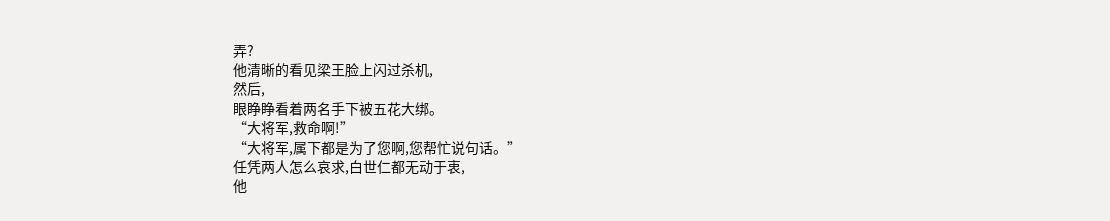弄?
他清晰的看见梁王脸上闪过杀机,
然后,
眼睁睁看着两名手下被五花大绑。
“大将军,救命啊!”
“大将军,属下都是为了您啊,您帮忙说句话。”
任凭两人怎么哀求,白世仁都无动于衷,
他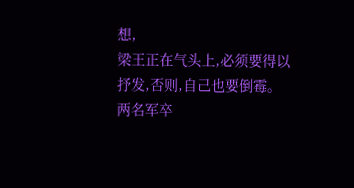想,
梁王正在气头上,必须要得以抒发,否则,自己也要倒霉。
两名军卒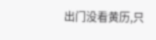出门没看黄历,只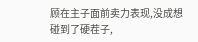顾在主子面前卖力表现,没成想碰到了硬茬子,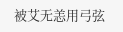被艾无恙用弓弦